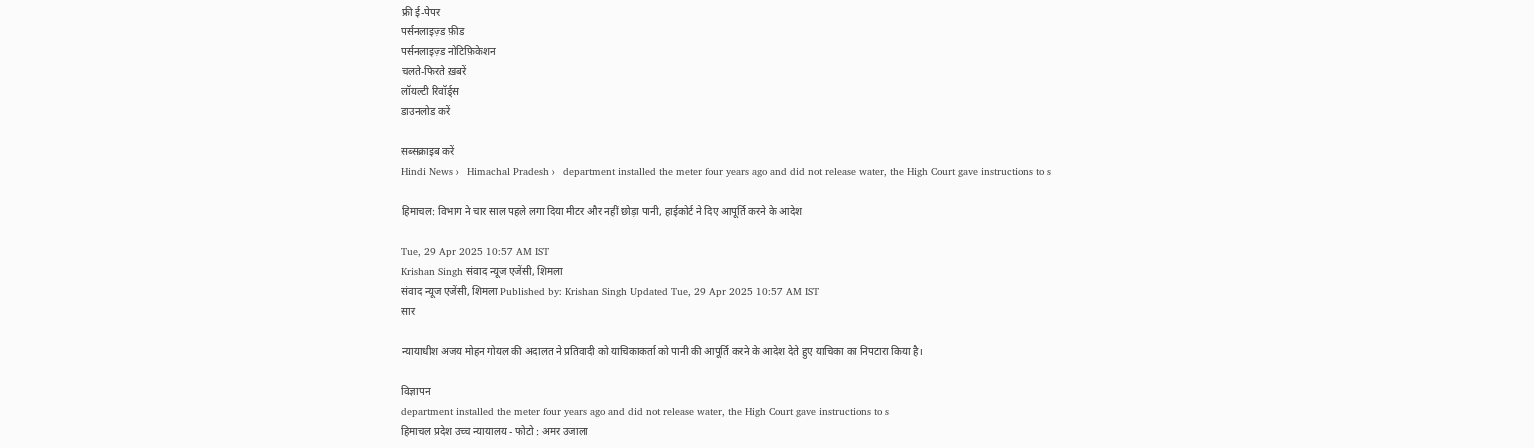फ्री ई-पेपर
पर्सनलाइज़्ड फ़ीड
पर्सनलाइज़्ड नोटिफ़िकेशन
चलते-फिरते ख़बरें
लॉयल्टी रिवॉर्ड्स
डाउनलोड करें

सब्सक्राइब करें
Hindi News ›   Himachal Pradesh ›   department installed the meter four years ago and did not release water, the High Court gave instructions to s

हिमाचल: विभाग ने चार साल पहले लगा दिया मीटर और नहीं छोड़ा पानी, हाईकोर्ट ने दिए आपूर्ति करने के आदेश

Tue, 29 Apr 2025 10:57 AM IST
Krishan Singh संवाद न्यूज एजेंसी, शिमला
संवाद न्यूज एजेंसी, शिमला Published by: Krishan Singh Updated Tue, 29 Apr 2025 10:57 AM IST
सार

न्यायाधीश अजय मोहन गोयल की अदालत ने प्रतिवादी को याचिकाकर्ता को पानी की आपूर्ति करने के आदेश देते हुए याचिका का निपटारा किया है।

विज्ञापन
department installed the meter four years ago and did not release water, the High Court gave instructions to s
हिमाचल प्रदेश उच्च न्यायालय - फोटो : अमर उजाला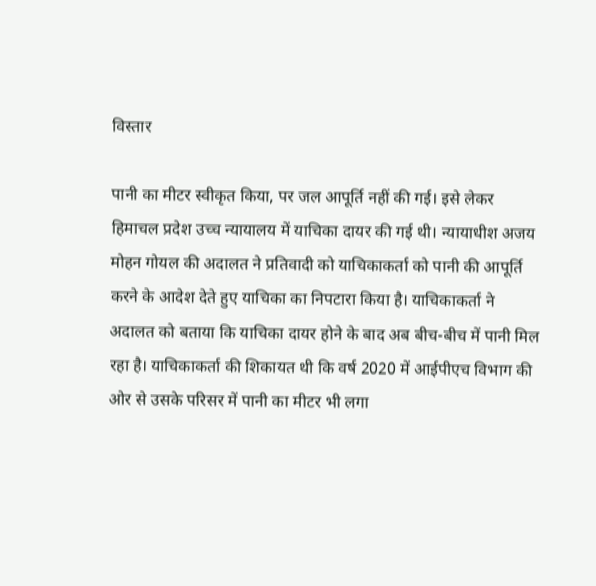विस्तार

पानी का मीटर स्वीकृत किया, पर जल आपूर्ति नहीं की गई। इसे लेकर हिमाचल प्रदेश उच्च न्यायालय में याचिका दायर की गई थी। न्यायाधीश अजय मोहन गोयल की अदालत ने प्रतिवादी को याचिकाकर्ता को पानी की आपूर्ति करने के आदेश देते हुए याचिका का निपटारा किया है। याचिकाकर्ता ने अदालत को बताया कि याचिका दायर होने के बाद अब बीच-बीच में पानी मिल रहा है। याचिकाकर्ता की शिकायत थी कि वर्ष 2020 में आईपीएच विभाग की ओर से उसके परिसर में पानी का मीटर भी लगा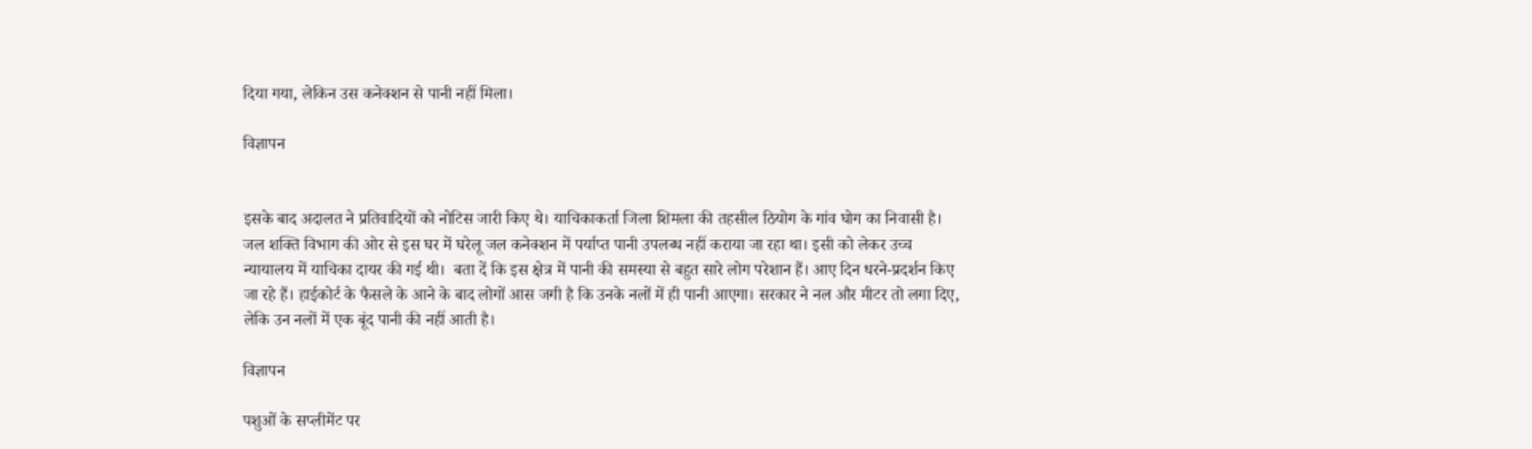दिया गया, लेकिन उस कनेक्शन से पानी नहीं मिला।

विज्ञापन


इसके बाद अदालत ने प्रतिवादियों को नोटिस जारी किए थे। याचिकाकर्ता जिला शिमला की तहसील ठियोग के गांव घोग का निवासी है। जल शक्ति विभाग की ओर से इस घर में घरेलू जल कनेक्शन में पर्याप्त पानी उपलब्ध नहीं कराया जा रहा था। इसी को लेकर उच्च न्यायालय में याचिका दायर की गई थी।  बता दें कि इस क्षेत्र में पानी की समस्या से बहुत सारे लोग परेशान हैं। आए दिन धरने-प्रदर्शन किए जा रहे हैं। हाईकोर्ट के फैसले के आने के बाद लोगों आस जगी है कि उनके नलों में ही पानी आएगा। सरकार ने नल और मीटर तो लगा दिए, लेकि उन नलों में एक बूंद पानी की नहीं आती है।

विज्ञापन

पशुओं के सप्लीमेंट पर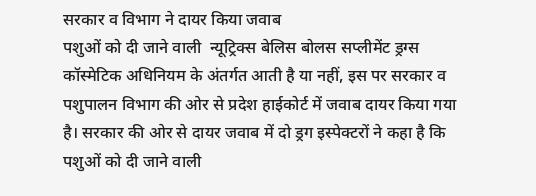सरकार व विभाग ने दायर किया जवाब
पशुओं को दी जाने वाली  न्यूट्रिक्स बेलिस बोलस सप्लीमेंट ड्रग्स कॉस्मेटिक अधिनियम के अंतर्गत आती है या नहीं, इस पर सरकार व पशुपालन विभाग की ओर से प्रदेश हाईकोर्ट में जवाब दायर किया गया है। सरकार की ओर से दायर जवाब में दो ड्रग इस्पेक्टरों ने कहा है कि  पशुओं को दी जाने वाली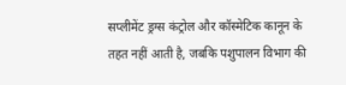सप्लीमेंट ड्रग्स कंट्रोल और कॉस्मेटिक कानून के तहत नहीं आती है, जबकि पशुपालन विभाग की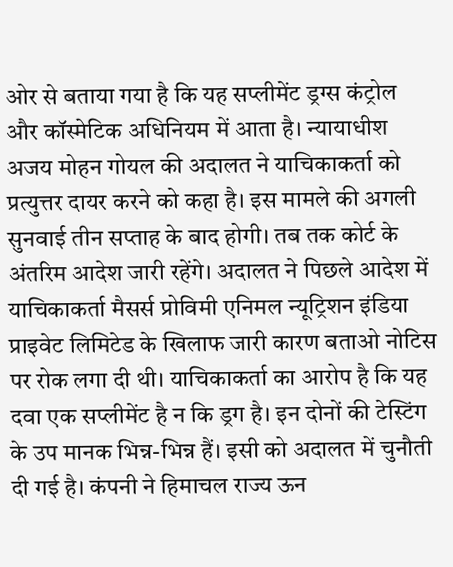ओर से बताया गया है कि यह सप्लीमेंट ड्रग्स कंट्रोल और कॉस्मेटिक अधिनियम में आता है। न्यायाधीश अजय मोहन गोयल की अदालत ने याचिकाकर्ता को प्रत्युत्तर दायर करने को कहा है। इस मामले की अगली सुनवाई तीन सप्ताह के बाद होगी। तब तक कोर्ट के अंतरिम आदेश जारी रहेंगे। अदालत ने पिछले आदेश में याचिकाकर्ता मैसर्स प्रोविमी एनिमल न्यूट्रिशन इंडिया प्राइवेट लिमिटेड के खिलाफ जारी कारण बताओ नोटिस पर रोक लगा दी थी। याचिकाकर्ता का आरोप है कि यह दवा एक सप्लीमेंट है न कि ड्रग है। इन दोनों की टेस्टिंग के उप मानक भिन्न-भिन्न हैं। इसी को अदालत में चुनौती दी गई है। कंपनी ने हिमाचल राज्य ऊन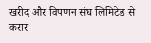खरीद और विपणन संघ लिमिटेड से करार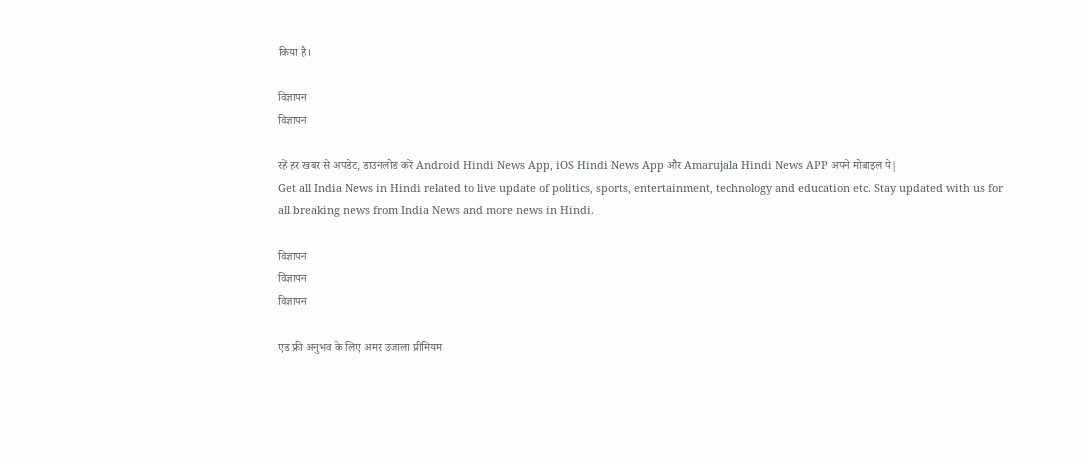किया है।

विज्ञापन
विज्ञापन

रहें हर खबर से अपडेट, डाउनलोड करें Android Hindi News App, iOS Hindi News App और Amarujala Hindi News APP अपने मोबाइल पे|
Get all India News in Hindi related to live update of politics, sports, entertainment, technology and education etc. Stay updated with us for all breaking news from India News and more news in Hindi.

विज्ञापन
विज्ञापन
विज्ञापन

एड फ्री अनुभव के लिए अमर उजाला प्रीमियम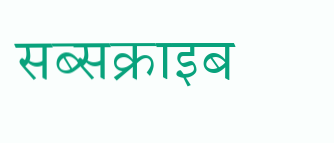सब्सक्राइब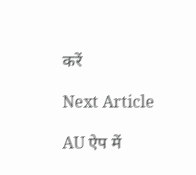करें

Next Article

AU ऐप में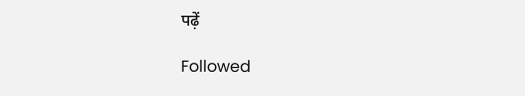पढ़ें

Followed